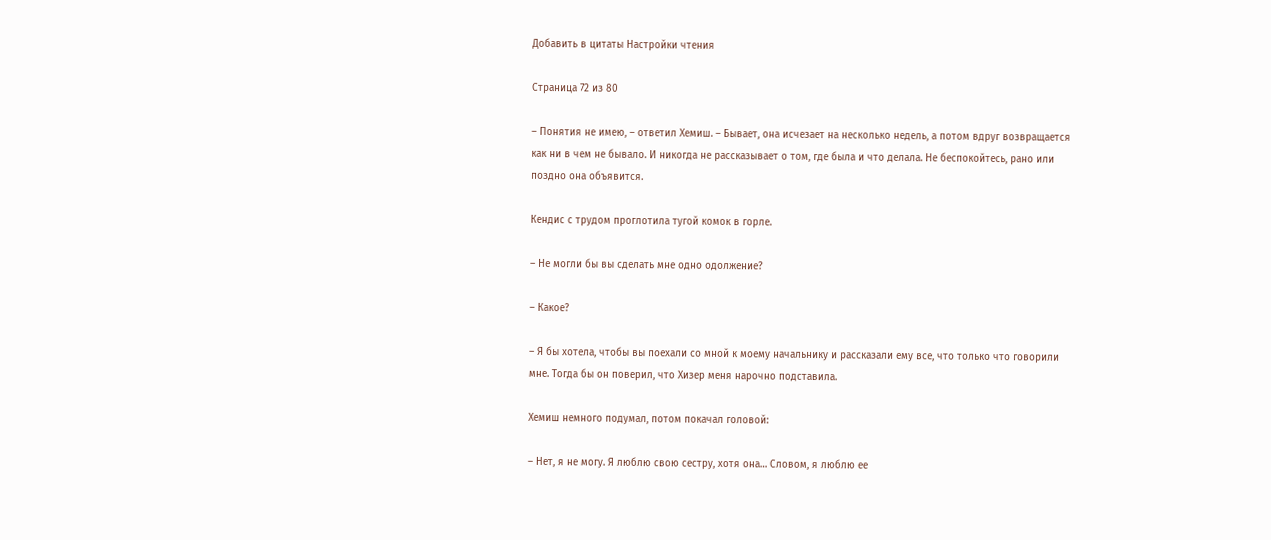Добавить в цитаты Настройки чтения

Страница 72 из 80

– Понятия не имею, – ответил Хемиш. – Бывает, она исчезает на несколько недель, а потом вдруг возвращается как ни в чем не бывало. И никогда не рассказывает о том, где была и что делала. Не беспокойтесь, рано или поздно она объявится.

Кендис с трудом проглотила тугой комок в горле.

– Не могли бы вы сделать мне одно одолжение?

– Какое?

– Я бы хотела, чтобы вы поехали со мной к моему начальнику и рассказали ему все, что только что говорили мне. Тогда бы он поверил, что Хизер меня нарочно подставила.

Хемиш немного подумал, потом покачал головой:

– Нет, я не могу. Я люблю свою сестру, хотя она… Словом, я люблю ее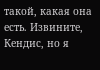такой, какая она есть. Извините, Кендис, но я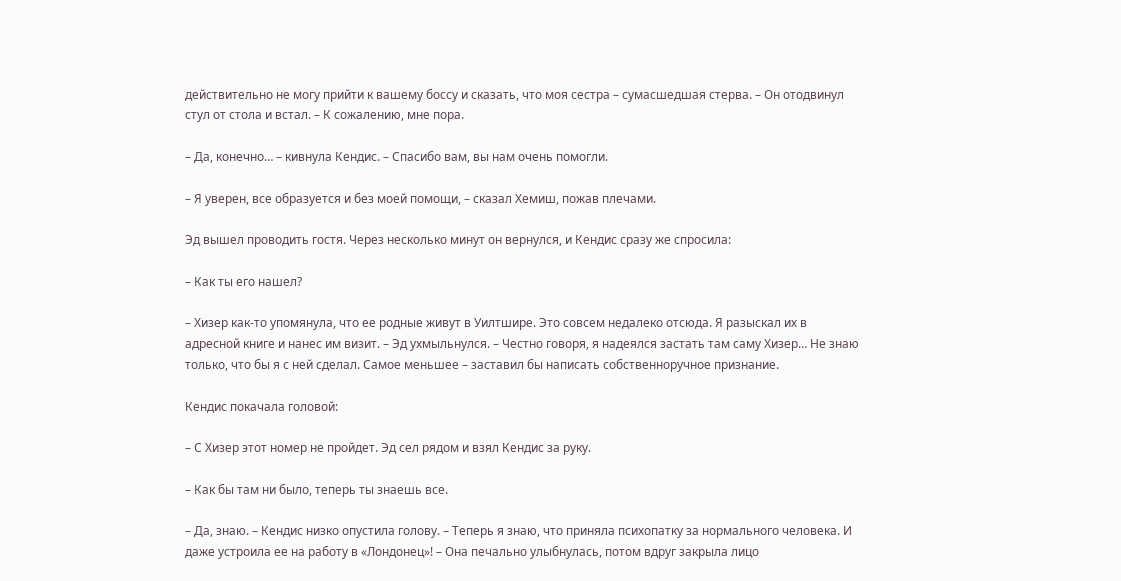действительно не могу прийти к вашему боссу и сказать, что моя сестра – сумасшедшая стерва. – Он отодвинул стул от стола и встал. – К сожалению, мне пора.

– Да, конечно… – кивнула Кендис. – Спасибо вам, вы нам очень помогли.

– Я уверен, все образуется и без моей помощи, – сказал Хемиш, пожав плечами.

Эд вышел проводить гостя. Через несколько минут он вернулся, и Кендис сразу же спросила:

– Как ты его нашел?

– Хизер как-то упомянула, что ее родные живут в Уилтшире. Это совсем недалеко отсюда. Я разыскал их в адресной книге и нанес им визит. – Эд ухмыльнулся. – Честно говоря, я надеялся застать там саму Хизер… Не знаю только, что бы я с ней сделал. Самое меньшее – заставил бы написать собственноручное признание.

Кендис покачала головой:

– С Хизер этот номер не пройдет. Эд сел рядом и взял Кендис за руку.

– Как бы там ни было, теперь ты знаешь все.

– Да, знаю. – Кендис низко опустила голову. – Теперь я знаю, что приняла психопатку за нормального человека. И даже устроила ее на работу в «Лондонец»! – Она печально улыбнулась, потом вдруг закрыла лицо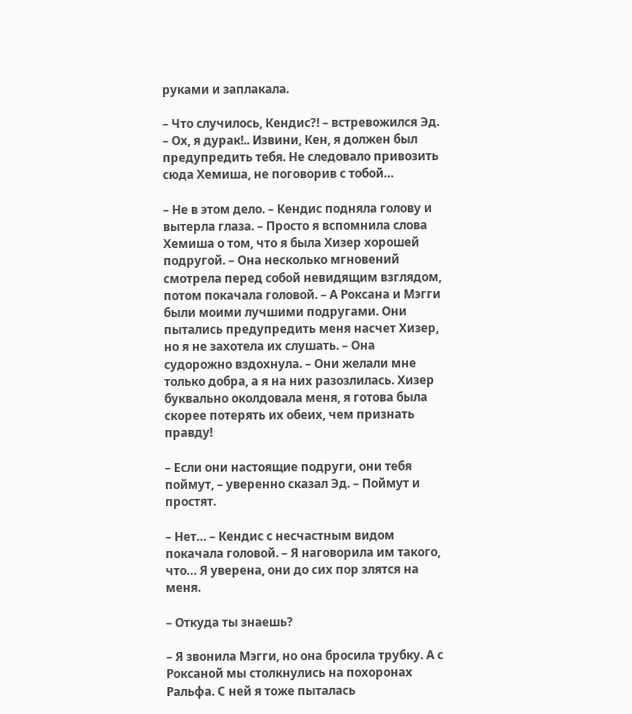руками и заплакала.

– Что случилось, Кендис?! – встревожился Эд. – Ох, я дурак!.. Извини, Кен, я должен был предупредить тебя. Не следовало привозить сюда Хемиша, не поговорив с тобой…

– Не в этом дело. – Кендис подняла голову и вытерла глаза. – Просто я вспомнила слова Хемиша о том, что я была Хизер хорошей подругой. – Она несколько мгновений смотрела перед собой невидящим взглядом, потом покачала головой. – А Роксана и Мэгги были моими лучшими подругами. Они пытались предупредить меня насчет Хизер, но я не захотела их слушать. – Она судорожно вздохнула. – Они желали мне только добра, а я на них разозлилась. Хизер буквально околдовала меня, я готова была скорее потерять их обеих, чем признать правду!

– Если они настоящие подруги, они тебя поймут, – уверенно сказал Эд. – Поймут и простят.

– Нет… – Кендис с несчастным видом покачала головой. – Я наговорила им такого, что… Я уверена, они до сих пор злятся на меня.

– Откуда ты знаешь?

– Я звонила Мэгги, но она бросила трубку. А с Роксаной мы столкнулись на похоронах Ральфа. С ней я тоже пыталась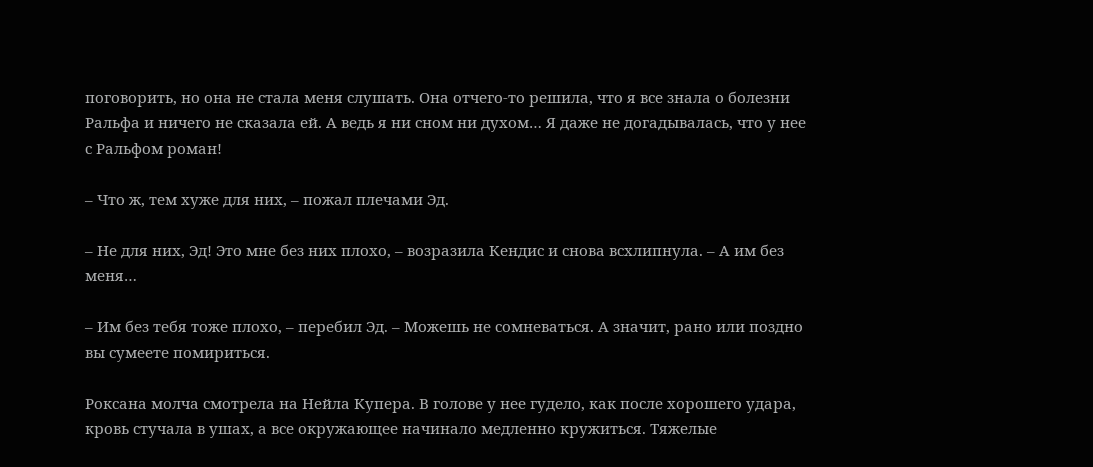поговорить, но она не стала меня слушать. Она отчего-то решила, что я все знала о болезни Ральфа и ничего не сказала ей. А ведь я ни сном ни духом… Я даже не догадывалась, что у нее с Ральфом роман!

– Что ж, тем хуже для них, – пожал плечами Эд.

– Не для них, Эд! Это мне без них плохо, – возразила Кендис и снова всхлипнула. – А им без меня…

– Им без тебя тоже плохо, – перебил Эд. – Можешь не сомневаться. А значит, рано или поздно вы сумеете помириться.

Роксана молча смотрела на Нейла Купера. В голове у нее гудело, как после хорошего удара, кровь стучала в ушах, а все окружающее начинало медленно кружиться. Тяжелые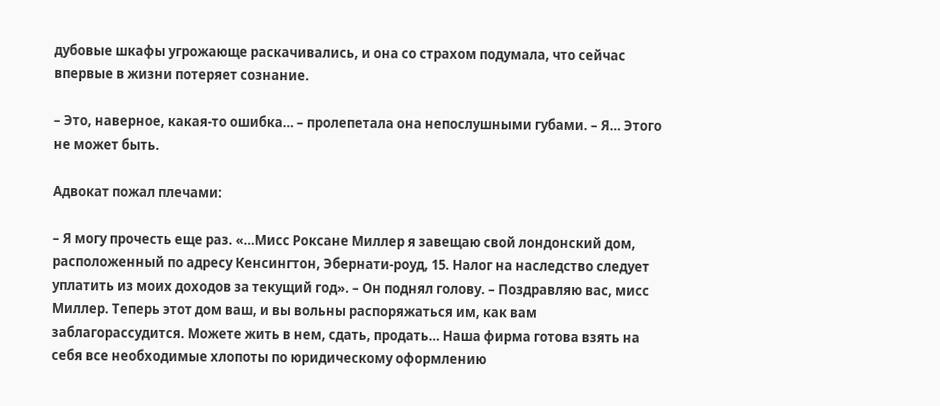дубовые шкафы угрожающе раскачивались, и она со страхом подумала, что сейчас впервые в жизни потеряет сознание.

– Это, наверное, какая-то ошибка… – пролепетала она непослушными губами. – Я… Этого не может быть.

Адвокат пожал плечами:

– Я могу прочесть еще раз. «…Мисс Роксане Миллер я завещаю свой лондонский дом, расположенный по адресу Кенсингтон, Эбернати-роуд, 15. Налог на наследство следует уплатить из моих доходов за текущий год». – Он поднял голову. – Поздравляю вас, мисс Миллер. Теперь этот дом ваш, и вы вольны распоряжаться им, как вам заблагорассудится. Можете жить в нем, сдать, продать… Наша фирма готова взять на себя все необходимые хлопоты по юридическому оформлению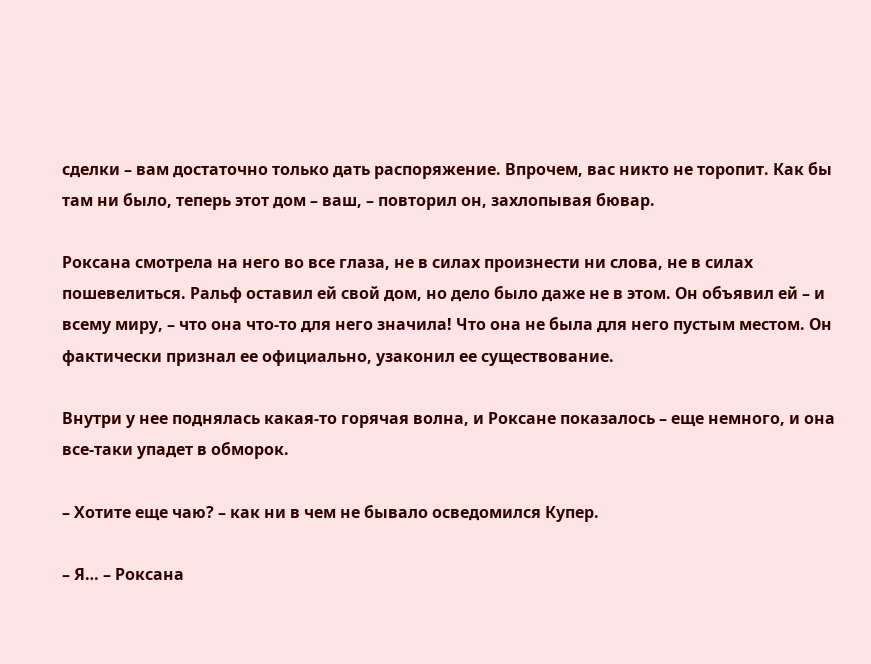сделки – вам достаточно только дать распоряжение. Впрочем, вас никто не торопит. Как бы там ни было, теперь этот дом – ваш, – повторил он, захлопывая бювар.

Роксана смотрела на него во все глаза, не в силах произнести ни слова, не в силах пошевелиться. Ральф оставил ей свой дом, но дело было даже не в этом. Он объявил ей – и всему миру, – что она что-то для него значила! Что она не была для него пустым местом. Он фактически признал ее официально, узаконил ее существование.

Внутри у нее поднялась какая-то горячая волна, и Роксане показалось – еще немного, и она все-таки упадет в обморок.

– Хотите еще чаю? – как ни в чем не бывало осведомился Купер.

– Я… – Роксана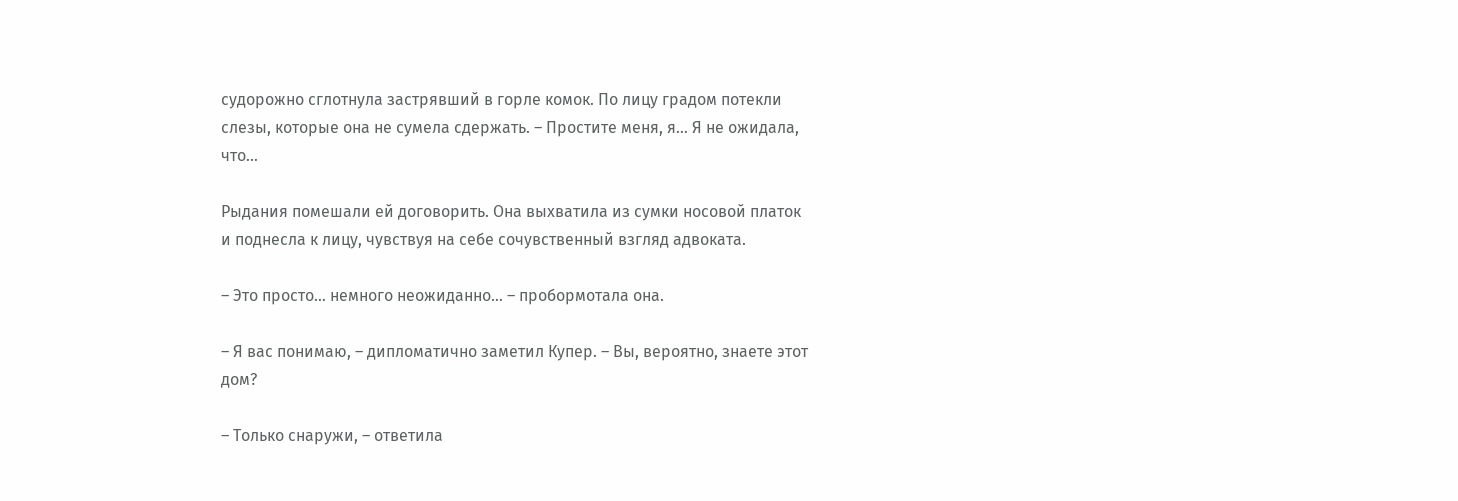судорожно сглотнула застрявший в горле комок. По лицу градом потекли слезы, которые она не сумела сдержать. – Простите меня, я… Я не ожидала, что…

Рыдания помешали ей договорить. Она выхватила из сумки носовой платок и поднесла к лицу, чувствуя на себе сочувственный взгляд адвоката.

– Это просто… немного неожиданно… – пробормотала она.

– Я вас понимаю, – дипломатично заметил Купер. – Вы, вероятно, знаете этот дом?

– Только снаружи, – ответила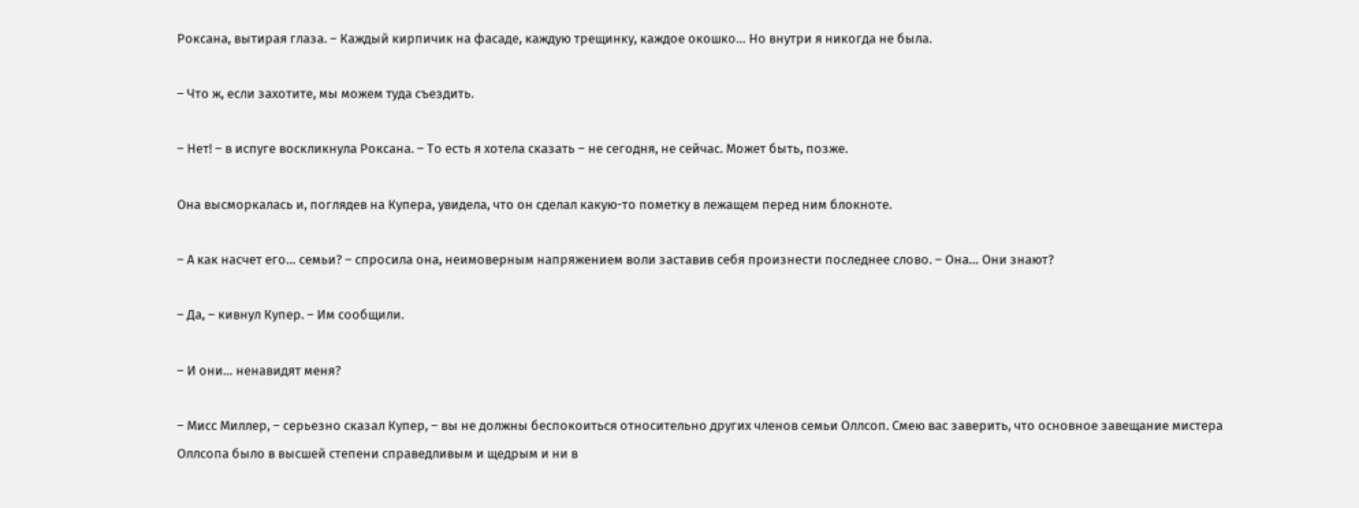Роксана, вытирая глаза. – Каждый кирпичик на фасаде, каждую трещинку, каждое окошко… Но внутри я никогда не была.

– Что ж, если захотите, мы можем туда съездить.

– Нет! – в испуге воскликнула Роксана. – То есть я хотела сказать – не сегодня, не сейчас. Может быть, позже.

Она высморкалась и, поглядев на Купера, увидела, что он сделал какую-то пометку в лежащем перед ним блокноте.

– А как насчет его… семьи? – спросила она, неимоверным напряжением воли заставив себя произнести последнее слово. – Она… Они знают?

– Да, – кивнул Купер. – Им сообщили.

– И они… ненавидят меня?

– Мисс Миллер, – серьезно сказал Купер, – вы не должны беспокоиться относительно других членов семьи Оллсоп. Смею вас заверить, что основное завещание мистера Оллсопа было в высшей степени справедливым и щедрым и ни в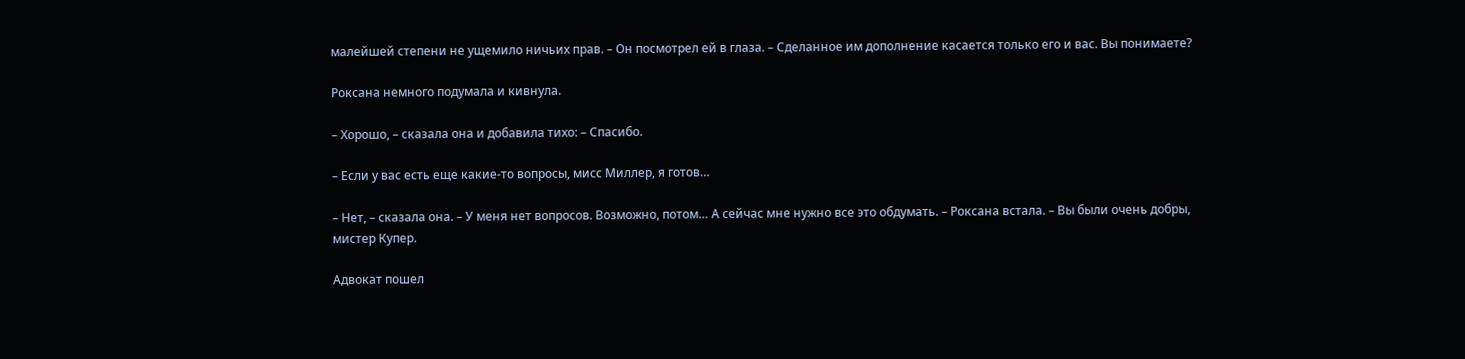малейшей степени не ущемило ничьих прав. – Он посмотрел ей в глаза. – Сделанное им дополнение касается только его и вас. Вы понимаете?

Роксана немного подумала и кивнула.

– Хорошо, – сказала она и добавила тихо: – Спасибо.

– Если у вас есть еще какие-то вопросы, мисс Миллер, я готов…

– Нет, – сказала она. – У меня нет вопросов. Возможно, потом… А сейчас мне нужно все это обдумать. – Роксана встала. – Вы были очень добры, мистер Купер.

Адвокат пошел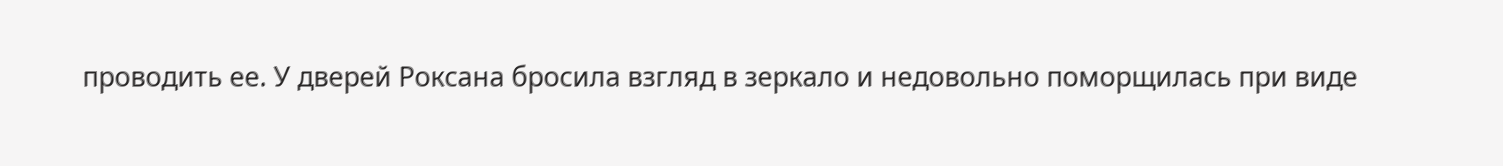проводить ее. У дверей Роксана бросила взгляд в зеркало и недовольно поморщилась при виде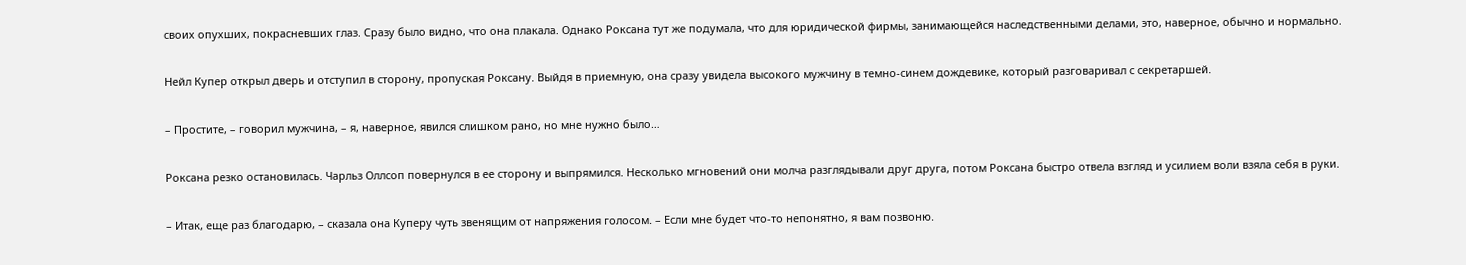своих опухших, покрасневших глаз. Сразу было видно, что она плакала. Однако Роксана тут же подумала, что для юридической фирмы, занимающейся наследственными делами, это, наверное, обычно и нормально.

Нейл Купер открыл дверь и отступил в сторону, пропуская Роксану. Выйдя в приемную, она сразу увидела высокого мужчину в темно-синем дождевике, который разговаривал с секретаршей.

– Простите, – говорил мужчина, – я, наверное, явился слишком рано, но мне нужно было…

Роксана резко остановилась. Чарльз Оллсоп повернулся в ее сторону и выпрямился. Несколько мгновений они молча разглядывали друг друга, потом Роксана быстро отвела взгляд и усилием воли взяла себя в руки.

– Итак, еще раз благодарю, – сказала она Куперу чуть звенящим от напряжения голосом. – Если мне будет что-то непонятно, я вам позвоню.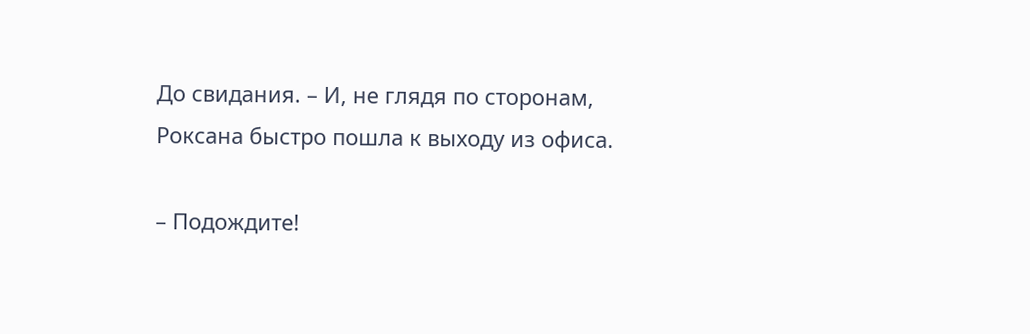До свидания. – И, не глядя по сторонам, Роксана быстро пошла к выходу из офиса.

– Подождите!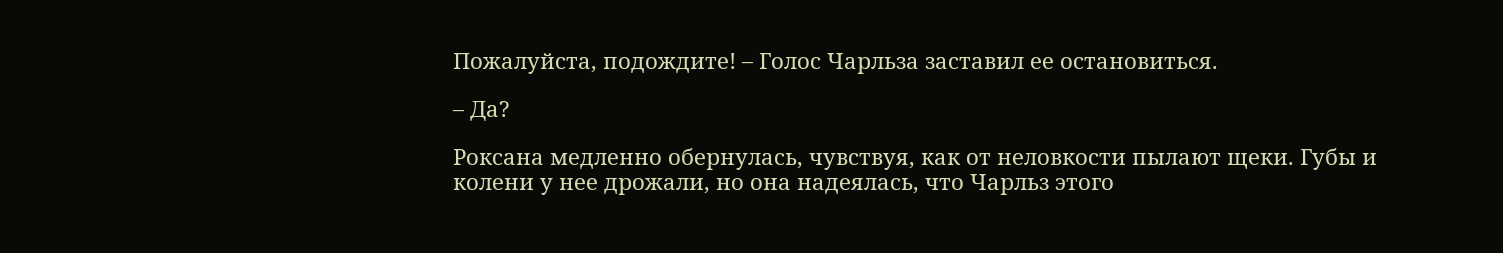Пожалуйста, подождите! – Голос Чарльза заставил ее остановиться.

– Да?

Роксана медленно обернулась, чувствуя, как от неловкости пылают щеки. Губы и колени у нее дрожали, но она надеялась, что Чарльз этого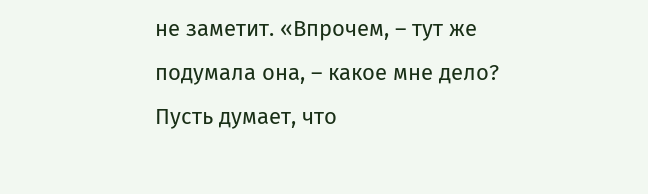не заметит. «Впрочем, – тут же подумала она, – какое мне дело? Пусть думает, что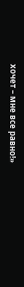хочет – мне все равно!»